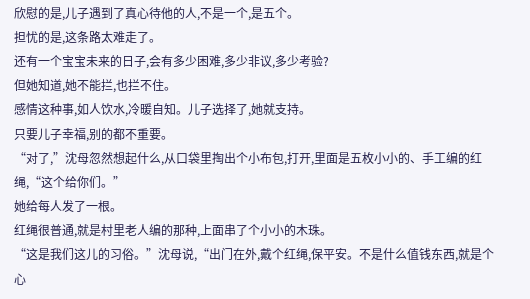欣慰的是,儿子遇到了真心待他的人,不是一个,是五个。
担忧的是,这条路太难走了。
还有一个宝宝未来的日子,会有多少困难,多少非议,多少考验?
但她知道,她不能拦,也拦不住。
感情这种事,如人饮水,冷暖自知。儿子选择了,她就支持。
只要儿子幸福,别的都不重要。
“对了,”沈母忽然想起什么,从口袋里掏出个小布包,打开,里面是五枚小小的、手工编的红绳,“这个给你们。”
她给每人发了一根。
红绳很普通,就是村里老人编的那种,上面串了个小小的木珠。
“这是我们这儿的习俗。”沈母说,“出门在外,戴个红绳,保平安。不是什么值钱东西,就是个心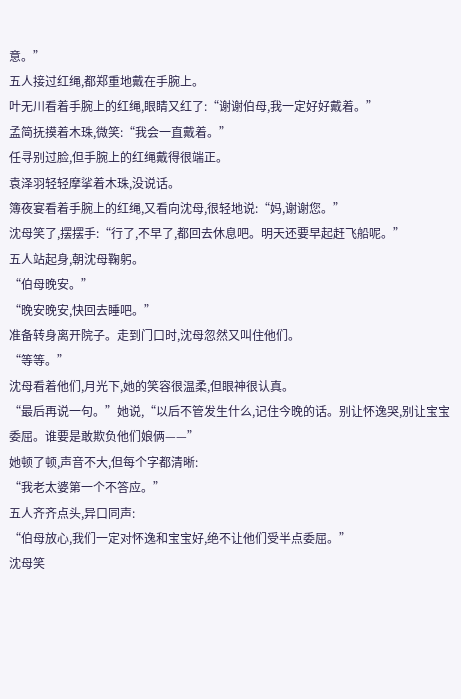意。”
五人接过红绳,都郑重地戴在手腕上。
叶无川看着手腕上的红绳,眼睛又红了:“谢谢伯母,我一定好好戴着。”
孟简抚摸着木珠,微笑:“我会一直戴着。”
任寻别过脸,但手腕上的红绳戴得很端正。
袁泽羽轻轻摩挲着木珠,没说话。
簿夜宴看着手腕上的红绳,又看向沈母,很轻地说:“妈,谢谢您。”
沈母笑了,摆摆手:“行了,不早了,都回去休息吧。明天还要早起赶飞船呢。”
五人站起身,朝沈母鞠躬。
“伯母晚安。”
“晚安晚安,快回去睡吧。”
准备转身离开院子。走到门口时,沈母忽然又叫住他们。
“等等。”
沈母看着他们,月光下,她的笑容很温柔,但眼神很认真。
“最后再说一句。”她说,“以后不管发生什么,记住今晚的话。别让怀逸哭,别让宝宝委屈。谁要是敢欺负他们娘俩——”
她顿了顿,声音不大,但每个字都清晰:
“我老太婆第一个不答应。”
五人齐齐点头,异口同声:
“伯母放心,我们一定对怀逸和宝宝好,绝不让他们受半点委屈。”
沈母笑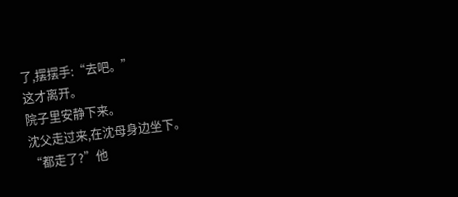了,摆摆手:“去吧。”
这才离开。
院子里安静下来。
沈父走过来,在沈母身边坐下。
“都走了?”他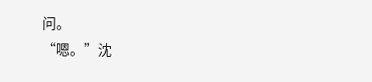问。
“嗯。”沈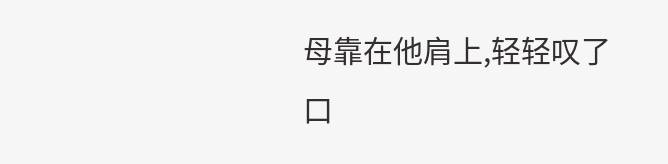母靠在他肩上,轻轻叹了口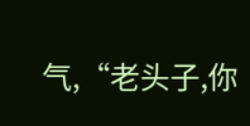气,“老头子,你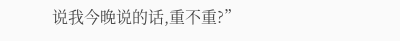说我今晚说的话,重不重?”